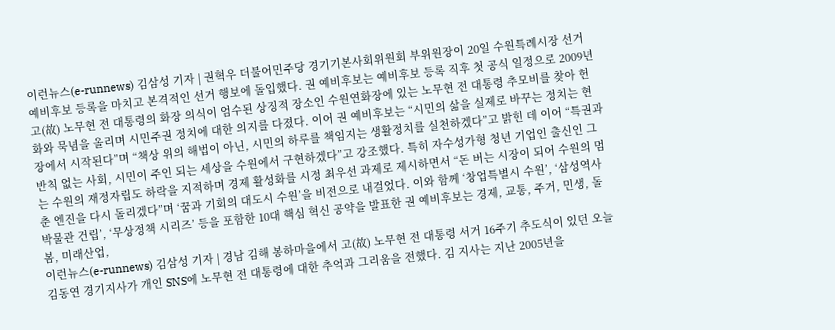이런뉴스(e-runnews) 김삼성 기자 | 권혁우 더불어민주당 경기기본사회위원회 부위원장이 20일 수원특례시장 선거 예비후보 등록을 마치고 본격적인 선거 행보에 돌입했다. 권 예비후보는 예비후보 등록 직후 첫 공식 일정으로 2009년 고(故) 노무현 전 대통령의 화장 의식이 엄수된 상징적 장소인 수원연화장에 있는 노무현 전 대통령 추모비를 찾아 헌화와 묵념을 올리며 시민주권 정치에 대한 의지를 다졌다. 이어 권 예비후보는 “시민의 삶을 실제로 바꾸는 정치는 현장에서 시작된다”며 “책상 위의 해법이 아닌, 시민의 하루를 책임지는 생활정치를 실천하겠다”고 밝힌 데 이어 “특권과 반칙 없는 사회, 시민이 주인 되는 세상을 수원에서 구현하겠다”고 강조했다. 특히 자수성가형 청년 기업인 출신인 그는 수원의 재정자립도 하락을 지적하며 경제 활성화를 시정 최우선 과제로 제시하면서 “돈 버는 시장이 되어 수원의 멈춘 엔진을 다시 돌리겠다”며 ‘꿈과 기회의 대도시 수원’을 비전으로 내걸었다. 이와 함께 ‘창업특별시 수원’, ‘삼성역사박물관 건립’, ‘무상정책 시리즈’ 등을 포함한 10대 핵심 혁신 공약을 발표한 권 예비후보는 경제, 교통, 주거, 민생, 돌봄, 미래산업,
이런뉴스(e-runnews) 김삼성 기자 | 경남 김해 봉하마을에서 고(故) 노무현 전 대통령 서거 16주기 추도식이 있던 오늘 김동연 경기지사가 개인 SNS에 노무현 전 대통령에 대한 추억과 그리움을 전했다. 김 지사는 지난 2005년을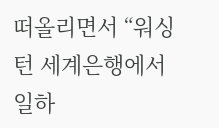떠올리면서 “워싱턴 세계은행에서 일하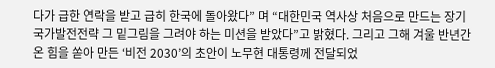다가 급한 연락을 받고 급히 한국에 돌아왔다” 며 “대한민국 역사상 처음으로 만드는 장기 국가발전전략 그 밑그림을 그려야 하는 미션을 받았다”고 밝혔다. 그리고 그해 겨울 반년간 온 힘을 쏟아 만든 ‘비전 2030’의 초안이 노무현 대통령께 전달되었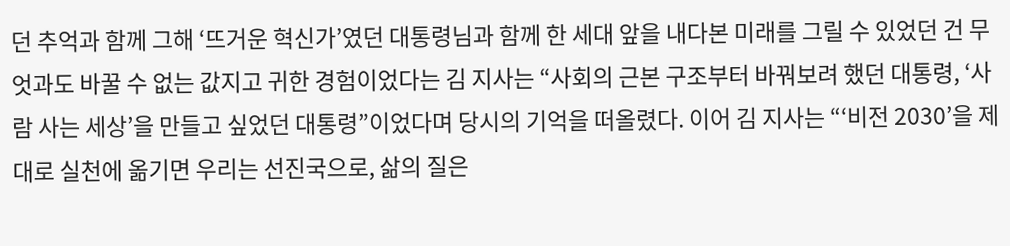던 추억과 함께 그해 ‘뜨거운 혁신가’였던 대통령님과 함께 한 세대 앞을 내다본 미래를 그릴 수 있었던 건 무엇과도 바꿀 수 없는 값지고 귀한 경험이었다는 김 지사는 “사회의 근본 구조부터 바꿔보려 했던 대통령, ‘사람 사는 세상’을 만들고 싶었던 대통령”이었다며 당시의 기억을 떠올렸다. 이어 김 지사는 “‘비전 2030’을 제대로 실천에 옮기면 우리는 선진국으로, 삶의 질은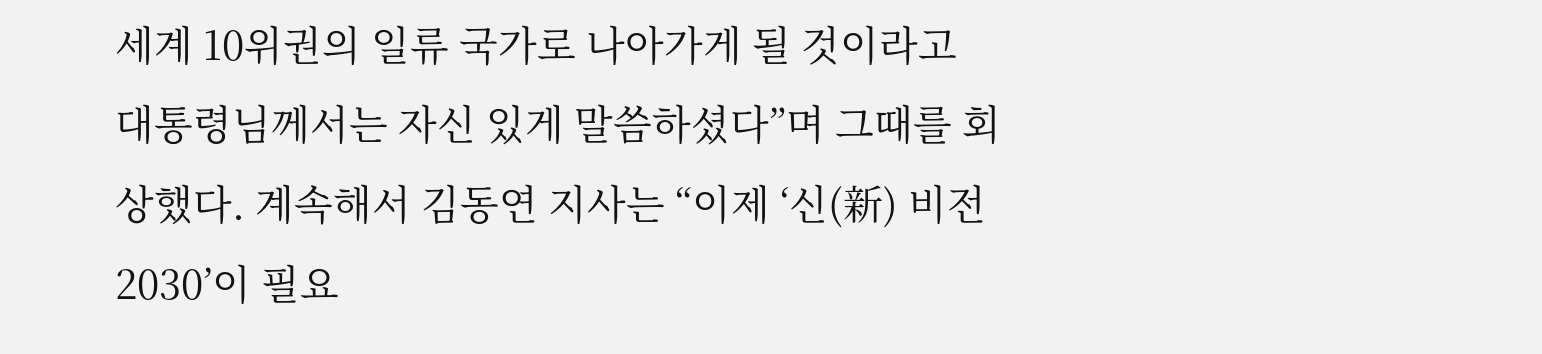세계 10위권의 일류 국가로 나아가게 될 것이라고 대통령님께서는 자신 있게 말씀하셨다”며 그때를 회상했다. 계속해서 김동연 지사는 “이제 ‘신(新) 비전 2030’이 필요